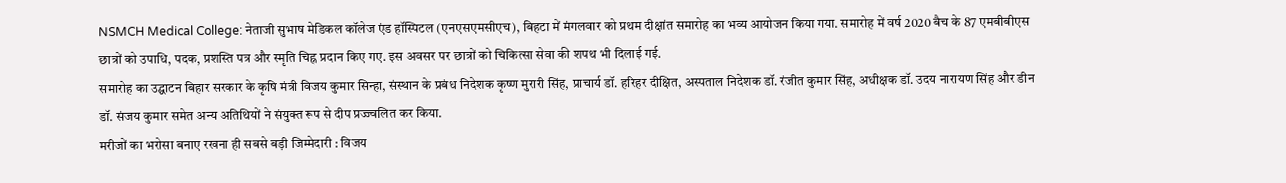NSMCH Medical College: नेताजी सुभाष मेडिकल कॉलेज एंड हॉस्पिटल (एनएसएमसीएच), बिहटा में मंगलवार को प्रथम दीक्षांत समारोह का भव्य आयोजन किया गया. समारोह में वर्ष 2020 बैच के 87 एमबीबीएस छात्रों को उपाधि, पदक, प्रशस्ति पत्र और स्मृति चिह्न प्रदान किए गए. इस अवसर पर छात्रों को चिकित्सा सेवा की शपथ भी दिलाई गई.
समारोह का उद्घाटन बिहार सरकार के कृषि मंत्री विजय कुमार सिन्हा, संस्थान के प्रबंध निदेशक कृष्ण मुरारी सिंह, प्राचार्य डॉ. हरिहर दीक्षित, अस्पताल निदेशक डॉ. रंजीत कुमार सिंह, अधीक्षक डॉ. उदय नारायण सिंह और डीन डॉ. संजय कुमार समेत अन्य अतिथियों ने संयुक्त रूप से दीप प्रज्ज्वलित कर किया.
मरीजों का भरोसा बनाए रखना ही सबसे बड़ी जिम्मेदारी : विजय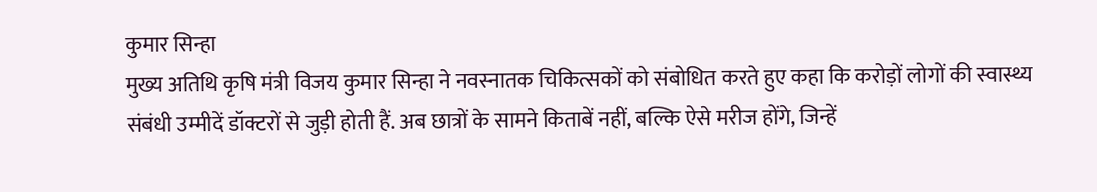कुमार सिन्हा
मुख्य अतिथि कृषि मंत्री विजय कुमार सिन्हा ने नवस्नातक चिकित्सकों को संबोधित करते हुए कहा कि करोड़ों लोगों की स्वास्थ्य संबंधी उम्मीदें डॉक्टरों से जुड़ी होती हैं. अब छात्रों के सामने किताबें नहीं, बल्कि ऐसे मरीज होंगे, जिन्हें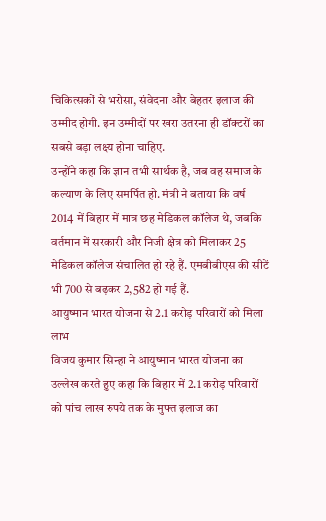चिकित्सकों से भरोसा, संवेदना और बेहतर इलाज की उम्मीद होगी. इन उम्मीदों पर खरा उतरना ही डॉक्टरों का सबसे बड़ा लक्ष्य होना चाहिए.
उन्होंने कहा कि ज्ञान तभी सार्थक है, जब वह समाज के कल्याण के लिए समर्पित हो. मंत्री ने बताया कि वर्ष 2014 में बिहार में मात्र छह मेडिकल कॉलेज थे, जबकि वर्तमान में सरकारी और निजी क्षेत्र को मिलाकर 25 मेडिकल कॉलेज संचालित हो रहे हैं. एमबीबीएस की सीटें भी 700 से बढ़कर 2,582 हो गई हैं.
आयुष्मान भारत योजना से 2.1 करोड़ परिवारों को मिला लाभ
विजय कुमार सिन्हा ने आयुष्मान भारत योजना का उल्लेख करते हुए कहा कि बिहार में 2.1 करोड़ परिवारों को पांच लाख रुपये तक के मुफ्त इलाज का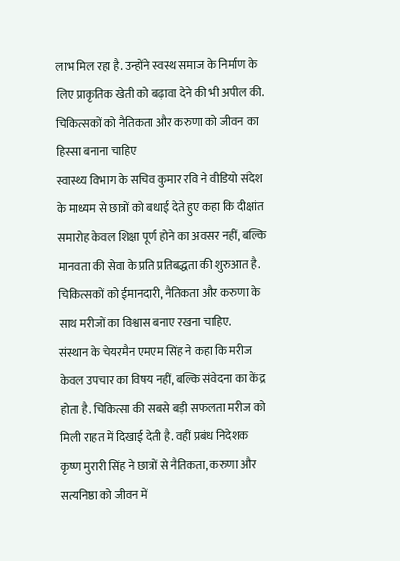लाभ मिल रहा है. उन्होंने स्वस्थ समाज के निर्माण के लिए प्राकृतिक खेती को बढ़ावा देने की भी अपील की.
चिकित्सकों को नैतिकता और करुणा को जीवन का हिस्सा बनाना चाहिए
स्वास्थ्य विभाग के सचिव कुमार रवि ने वीडियो संदेश के माध्यम से छात्रों को बधाई देते हुए कहा कि दीक्षांत समारोह केवल शिक्षा पूर्ण होने का अवसर नहीं, बल्कि मानवता की सेवा के प्रति प्रतिबद्धता की शुरुआत है. चिकित्सकों को ईमानदारी, नैतिकता और करुणा के साथ मरीजों का विश्वास बनाए रखना चाहिए.
संस्थान के चेयरमैन एमएम सिंह ने कहा कि मरीज केवल उपचार का विषय नहीं, बल्कि संवेदना का केंद्र होता है. चिकित्सा की सबसे बड़ी सफलता मरीज को मिली राहत में दिखाई देती है. वहीं प्रबंध निदेशक कृष्ण मुरारी सिंह ने छात्रों से नैतिकता, करुणा और सत्यनिष्ठा को जीवन में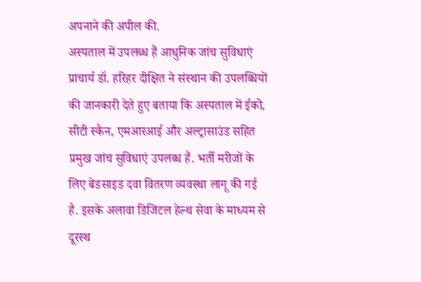अपनाने की अपील की.
अस्पताल में उपलब्ध हैं आधुनिक जांच सुविधाएं
प्राचार्य डॉ. हरिहर दीक्षित ने संस्थान की उपलब्धियों की जानकारी देते हुए बताया कि अस्पताल में ईको, सीटी स्कैन, एमआरआई और अल्ट्रासाउंड सहित प्रमुख जांच सुविधाएं उपलब्ध हैं. भर्ती मरीजों के लिए बेडसाइड दवा वितरण व्यवस्था लागू की गई है. इसके अलावा डिजिटल हेल्थ सेवा के माध्यम से दूरस्थ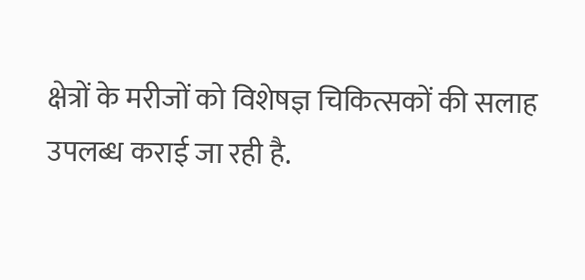क्षेत्रों के मरीजों को विशेषज्ञ चिकित्सकों की सलाह उपलब्ध कराई जा रही है.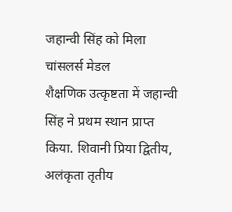जहान्वी सिंह को मिला चांसलर्स मेडल
शैक्षणिक उत्कृष्टता में जहान्वी सिंह ने प्रथम स्थान प्राप्त किया. शिवानी प्रिया द्वितीय, अलंकृता तृतीय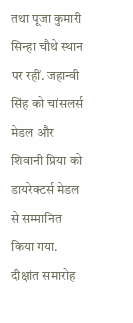तथा पूजा कुमारी सिन्हा चौथे स्थान पर रहीं. जहान्वी सिंह को चांसलर्स मेडल और शिवानी प्रिया को डायरेक्टर्स मेडल से सम्मानित किया गया. दीक्षांत समारोह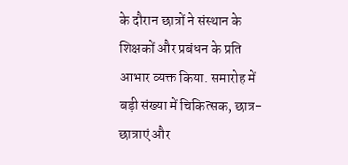के दौरान छात्रों ने संस्थान के शिक्षकों और प्रबंधन के प्रति आभार व्यक्त किया. समारोह में बड़ी संख्या में चिकित्सक, छात्र-छात्राएं और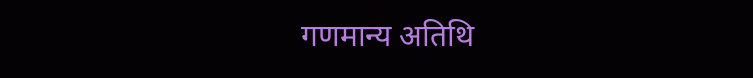गणमान्य अतिथि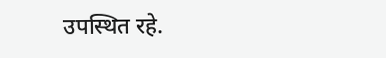उपस्थित रहे.